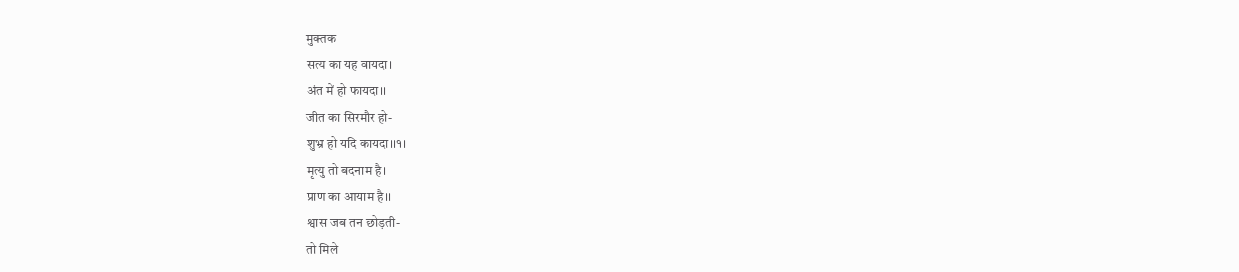मुक्तक
सत्य का यह वायदा।
अंत में हो फायदा।।
जीत का सिरमौर हो-
शुभ्र हो यदि कायदा।।१।
मृत्यु तो बदनाम है।
प्राण का आयाम है।।
श्वास जब तन छोड़ती-
तो मिले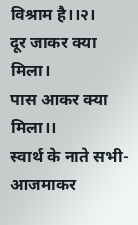विश्राम है।।२।
दूर जाकर क्या मिला।
पास आकर क्या मिला।।
स्वार्थ के नाते सभी-
आजमाकर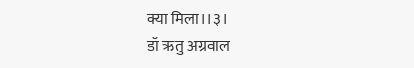क्या मिला।।३।
डॉ ऋतु अग्रवाल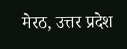मेरठ, उत्तर प्रदेश